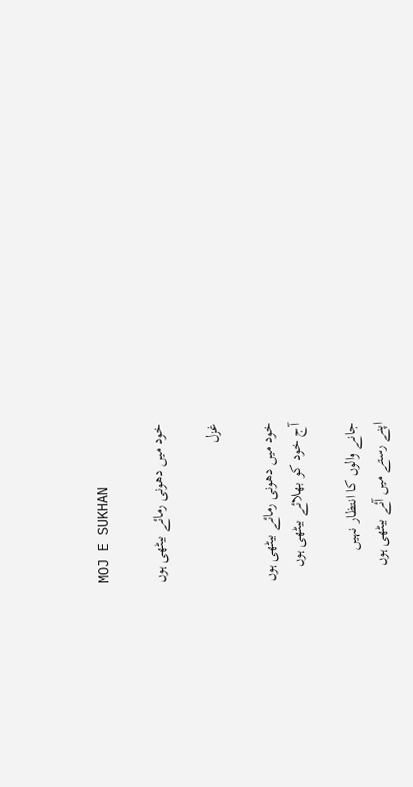MOJ E SUKHAN

خود میں دھونی رمائے بیٹھی ہوں

غزل

خود میں دھونی رمائے بیٹھی ہوں
آج خود کو بھلائے بیٹھی ہوں

جانے والوں کا انتظار نہیں
اپنے رستے میں آئے بیٹھی ہوں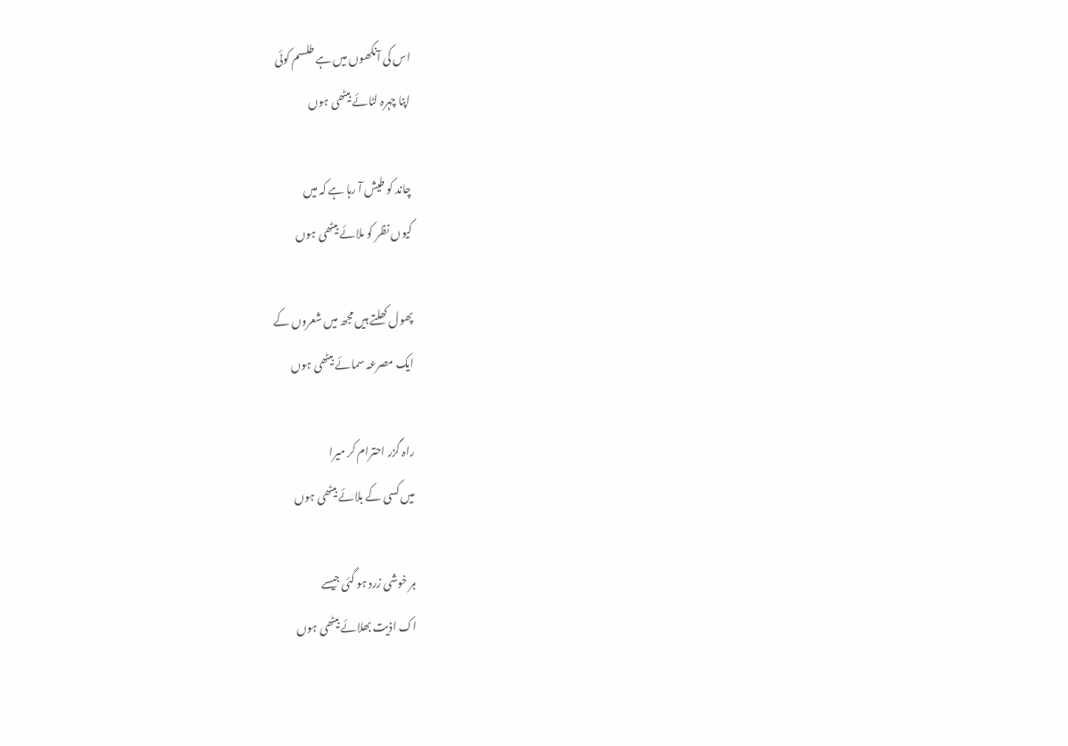اس کی آنکھوں میں ہے طلسم کوئی
اپنا چہرہ لٹائے بیٹھی ہوں

چاند کو طیش آ رہا ہے کہ میں
کیوں نظر کو ملائے بیٹھی ہوں

پھول کھلتے ہیں مجھ میں شعروں کے
ایک مصرعہ سمائے بیٹھی ہوں

راہ گزر احترام کر میرا
میں کسی کے بلائے بیٹھی ہوں

ہر خوشی زرد ہو گئی جیسے
اک اذیت بھلائے بیٹھی ہوں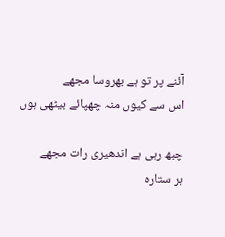آئنے پر تو ہے بھروسا مجھے
اس سے کیوں منہ چھپائے بیٹھی ہوں

چبھ رہی ہے اندھیری رات مجھے
ہر ستارہ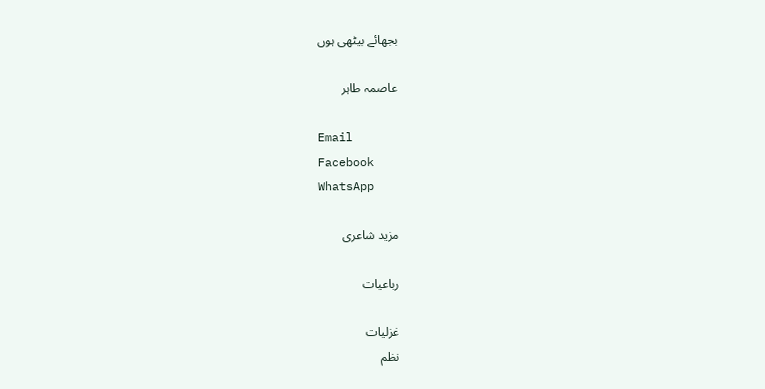بجھائے بیٹھی ہوں

عاصمہ طاہر

Email
Facebook
WhatsApp

مزید شاعری

رباعیات

غزلیات
نظم